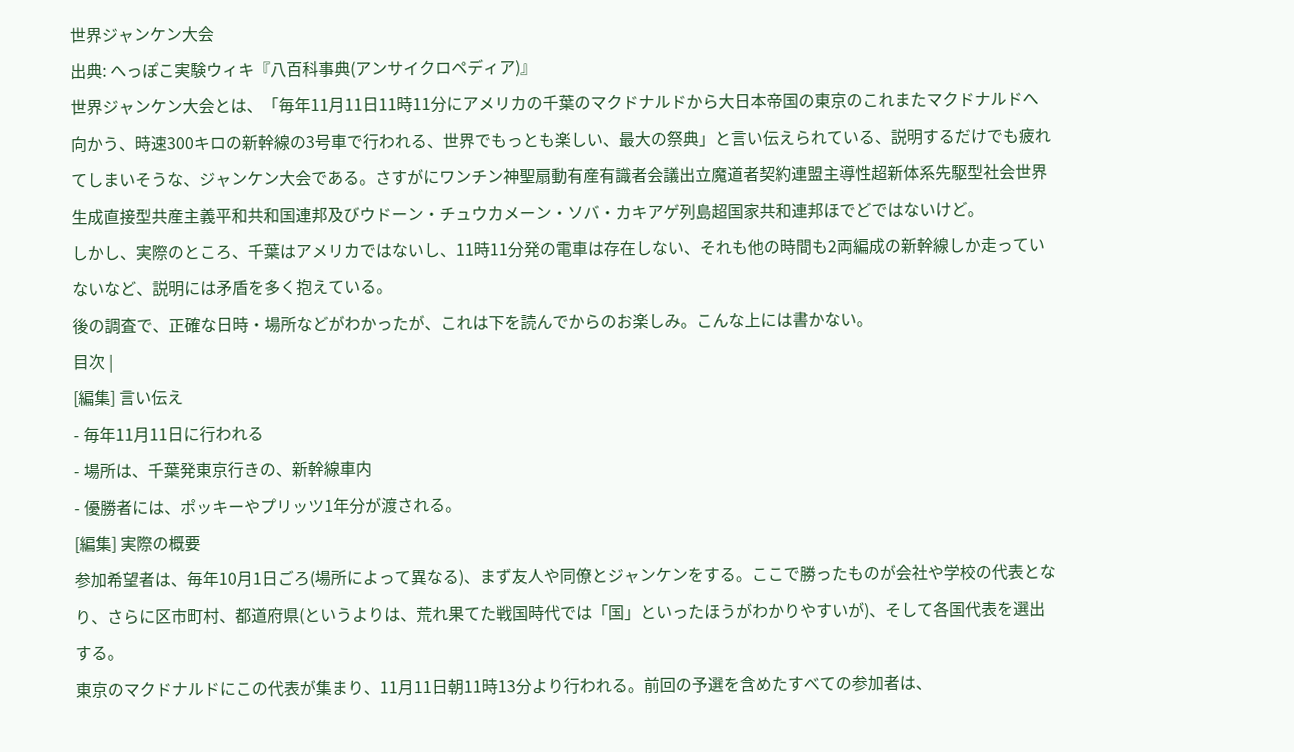世界ジャンケン大会
出典: へっぽこ実験ウィキ『八百科事典(アンサイクロペディア)』
世界ジャンケン大会とは、「毎年11月11日11時11分にアメリカの千葉のマクドナルドから大日本帝国の東京のこれまたマクドナルドへ向かう、時速300キロの新幹線の3号車で行われる、世界でもっとも楽しい、最大の祭典」と言い伝えられている、説明するだけでも疲れてしまいそうな、ジャンケン大会である。さすがにワンチン神聖扇動有産有識者会議出立魔道者契約連盟主導性超新体系先駆型社会世界生成直接型共産主義平和共和国連邦及びウドーン・チュウカメーン・ソバ・カキアゲ列島超国家共和連邦ほでどではないけど。
しかし、実際のところ、千葉はアメリカではないし、11時11分発の電車は存在しない、それも他の時間も2両編成の新幹線しか走っていないなど、説明には矛盾を多く抱えている。
後の調査で、正確な日時・場所などがわかったが、これは下を読んでからのお楽しみ。こんな上には書かない。
目次 |
[編集] 言い伝え
- 毎年11月11日に行われる
- 場所は、千葉発東京行きの、新幹線車内
- 優勝者には、ポッキーやプリッツ1年分が渡される。
[編集] 実際の概要
参加希望者は、毎年10月1日ごろ(場所によって異なる)、まず友人や同僚とジャンケンをする。ここで勝ったものが会社や学校の代表となり、さらに区市町村、都道府県(というよりは、荒れ果てた戦国時代では「国」といったほうがわかりやすいが)、そして各国代表を選出する。
東京のマクドナルドにこの代表が集まり、11月11日朝11時13分より行われる。前回の予選を含めたすべての参加者は、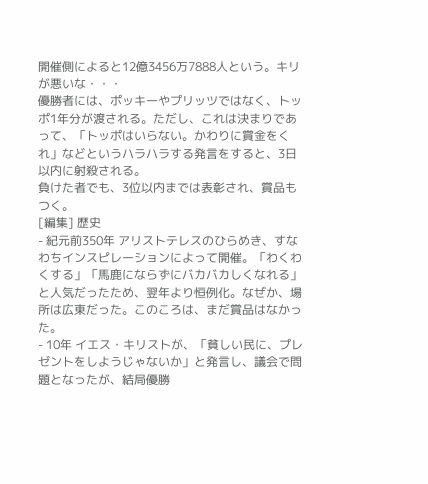開催側によると12億3456万7888人という。キリが悪いな・・・
優勝者には、ポッキーやプリッツではなく、トッポ1年分が渡される。ただし、これは決まりであって、「トッポはいらない。かわりに賞金をくれ」などというハラハラする発言をすると、3日以内に射殺される。
負けた者でも、3位以内までは表彰され、賞品もつく。
[編集] 歴史
- 紀元前350年 アリストテレスのひらめき、すなわちインスピレーションによって開催。「わくわくする」「馬鹿にならずにバカバカしくなれる」と人気だったため、翌年より恒例化。なぜか、場所は広東だった。このころは、まだ賞品はなかった。
- 10年 イエス・キリストが、「貧しい民に、プレゼントをしようじゃないか」と発言し、議会で問題となったが、結局優勝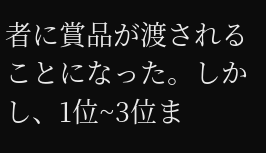者に賞品が渡されることになった。しかし、1位~3位ま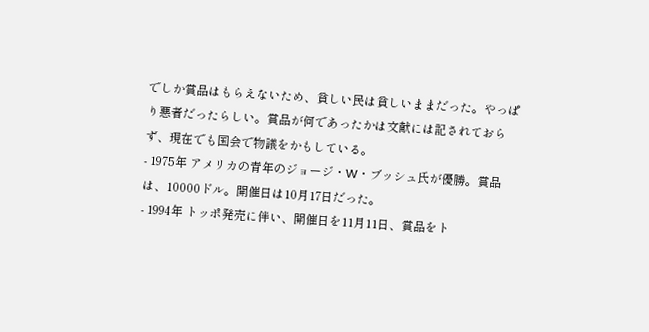でしか賞品はもらえないため、貧しい民は貧しいままだった。やっぱり悪者だったらしい。賞品が何であったかは文献には記されておらず、現在でも国会で物議をかもしている。
- 1975年 アメリカの青年のジョージ・W・ブッシュ氏が優勝。賞品は、10000ドル。開催日は10月17日だった。
- 1994年 トッポ発売に伴い、開催日を11月11日、賞品をト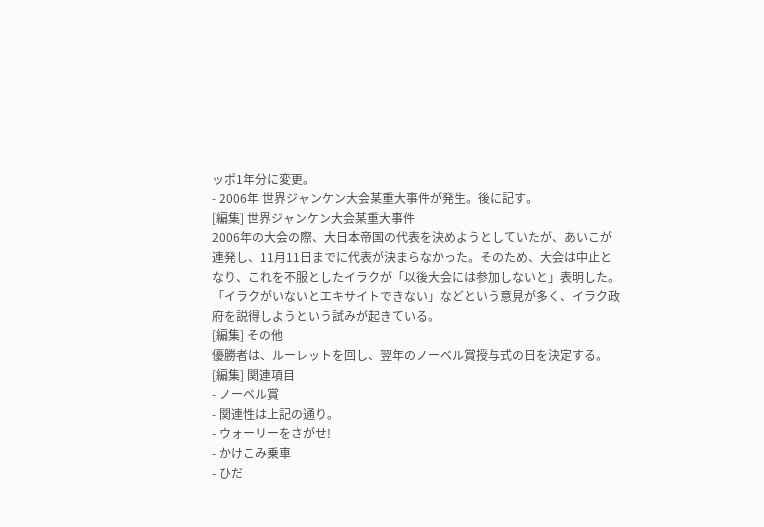ッポ1年分に変更。
- 2006年 世界ジャンケン大会某重大事件が発生。後に記す。
[編集] 世界ジャンケン大会某重大事件
2006年の大会の際、大日本帝国の代表を決めようとしていたが、あいこが連発し、11月11日までに代表が決まらなかった。そのため、大会は中止となり、これを不服としたイラクが「以後大会には参加しないと」表明した。「イラクがいないとエキサイトできない」などという意見が多く、イラク政府を説得しようという試みが起きている。
[編集] その他
優勝者は、ルーレットを回し、翌年のノーベル賞授与式の日を決定する。
[編集] 関連項目
- ノーベル賞
- 関連性は上記の通り。
- ウォーリーをさがせ!
- かけこみ乗車
- ひだ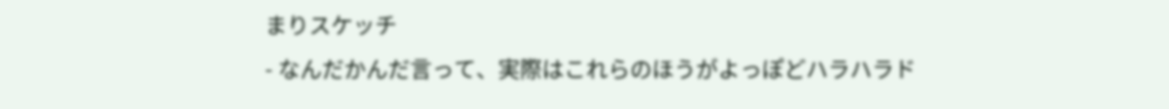まりスケッチ
- なんだかんだ言って、実際はこれらのほうがよっぽどハラハラド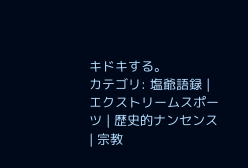キドキする。
カテゴリ: 塩爺語録 | エクストリームスポーツ | 歴史的ナンセンス | 宗教